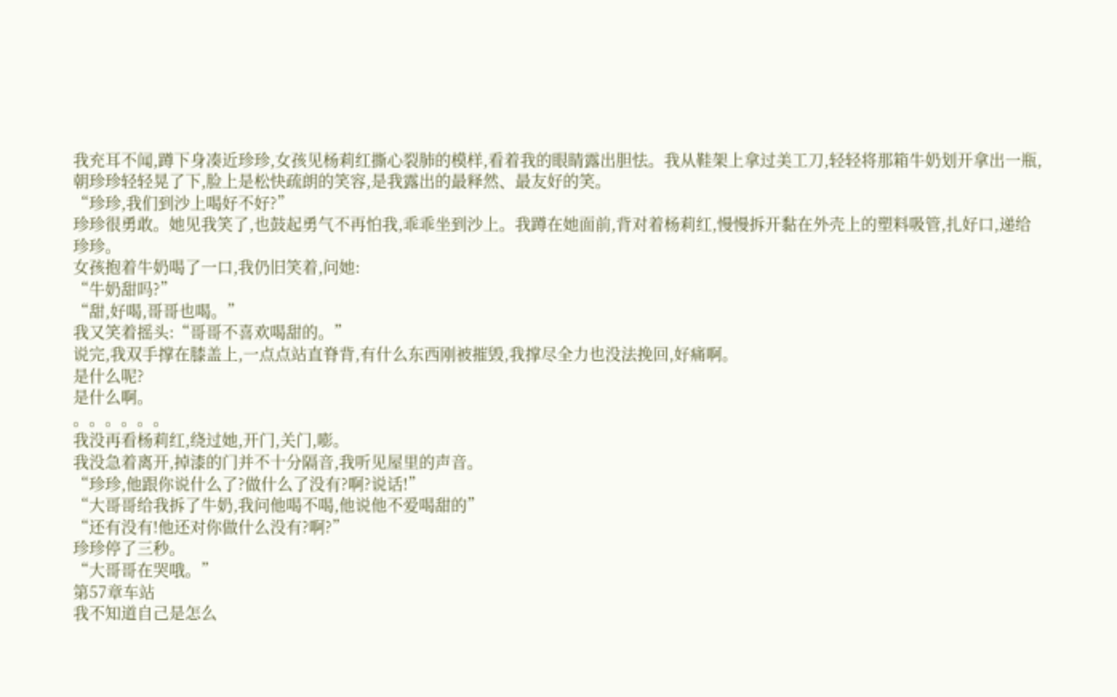我充耳不闻,蹲下身凑近珍珍,女孩见杨莉红撕心裂肺的模样,看着我的眼睛露出胆怯。我从鞋架上拿过美工刀,轻轻将那箱牛奶划开拿出一瓶,朝珍珍轻轻晃了下,脸上是松快疏朗的笑容,是我露出的最释然、最友好的笑。
“珍珍,我们到沙上喝好不好?”
珍珍很勇敢。她见我笑了,也鼓起勇气不再怕我,乖乖坐到沙上。我蹲在她面前,背对着杨莉红,慢慢拆开黏在外壳上的塑料吸管,扎好口,递给珍珍。
女孩抱着牛奶喝了一口,我仍旧笑着,问她:
“牛奶甜吗?”
“甜,好喝,哥哥也喝。”
我又笑着摇头:“哥哥不喜欢喝甜的。”
说完,我双手撑在膝盖上,一点点站直脊背,有什么东西刚被摧毁,我撑尽全力也没法挽回,好痛啊。
是什么呢?
是什么啊。
。。。。。。
我没再看杨莉红,绕过她,开门,关门,嘭。
我没急着离开,掉漆的门并不十分隔音,我听见屋里的声音。
“珍珍,他跟你说什么了?做什么了没有?啊?说话!”
“大哥哥给我拆了牛奶,我问他喝不喝,他说他不爱喝甜的”
“还有没有!他还对你做什么没有?啊?”
珍珍停了三秒。
“大哥哥在哭哦。”
第57章车站
我不知道自己是怎么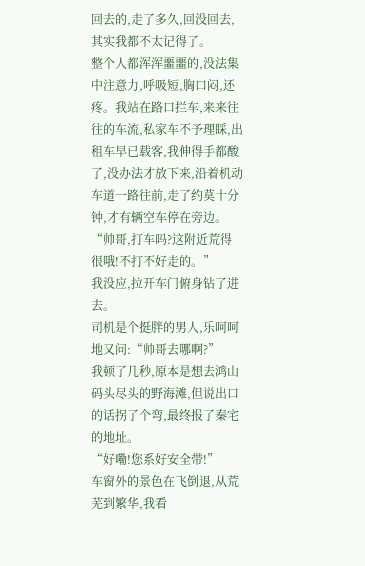回去的,走了多久,回没回去,其实我都不太记得了。
整个人都浑浑噩噩的,没法集中注意力,呼吸短,胸口闷,还疼。我站在路口拦车,来来往往的车流,私家车不予理睬,出租车早已载客,我伸得手都酸了,没办法才放下来,沿着机动车道一路往前,走了约莫十分钟,才有辆空车停在旁边。
“帅哥,打车吗?这附近荒得很哦!不打不好走的。”
我没应,拉开车门俯身钻了进去。
司机是个挺胖的男人,乐呵呵地又问:“帅哥去哪啊?”
我顿了几秒,原本是想去鸿山码头尽头的野海滩,但说出口的话拐了个弯,最终报了秦宅的地址。
“好嘞!您系好安全带!”
车窗外的景色在飞倒退,从荒芜到繁华,我看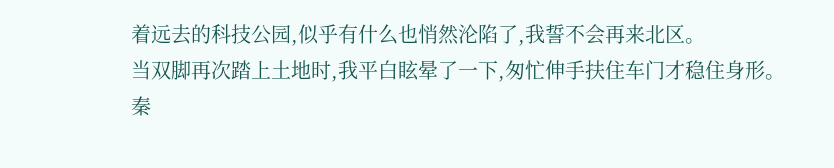着远去的科技公园,似乎有什么也悄然沦陷了,我誓不会再来北区。
当双脚再次踏上土地时,我平白眩晕了一下,匆忙伸手扶住车门才稳住身形。
秦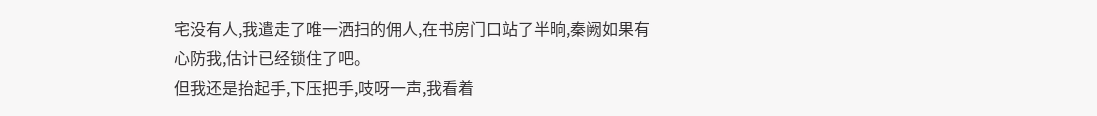宅没有人,我遣走了唯一洒扫的佣人,在书房门口站了半晌,秦阙如果有心防我,估计已经锁住了吧。
但我还是抬起手,下压把手,吱呀一声,我看着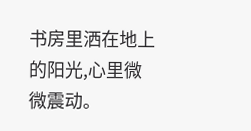书房里洒在地上的阳光,心里微微震动。